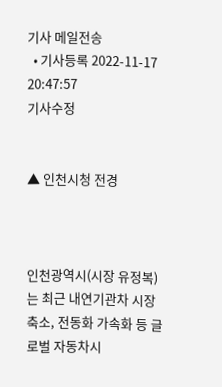기사 메일전송
  • 기사등록 2022-11-17 20:47:57
기사수정


▲ 인천시청 전경



인천광역시(시장 유정복)는 최근 내연기관차 시장 축소, 전동화 가속화 등 글로벌 자동차시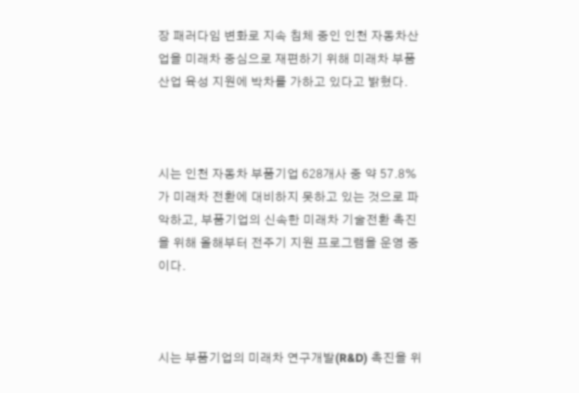장 패러다임 변화로 지속 침체 중인 인천 자동차산업을 미래차 중심으로 재편하기 위해 미래차 부품산업 육성 지원에 박차를 가하고 있다고 밝혔다.



시는 인천 자동차 부품기업 628개사 중 약 57.8%가 미래차 전환에 대비하지 못하고 있는 것으로 파악하고, 부품기업의 신속한 미래차 기술전환 촉진을 위해 올해부터 전주기 지원 프로그램을 운영 중이다.



시는 부품기업의 미래차 연구개발(R&D) 촉진을 위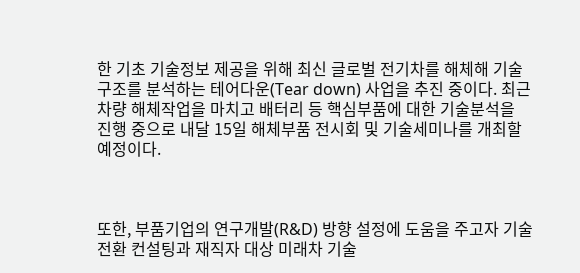한 기초 기술정보 제공을 위해 최신 글로벌 전기차를 해체해 기술구조를 분석하는 테어다운(Tear down) 사업을 추진 중이다. 최근 차량 해체작업을 마치고 배터리 등 핵심부품에 대한 기술분석을 진행 중으로 내달 15일 해체부품 전시회 및 기술세미나를 개최할 예정이다.



또한, 부품기업의 연구개발(R&D) 방향 설정에 도움을 주고자 기술전환 컨설팅과 재직자 대상 미래차 기술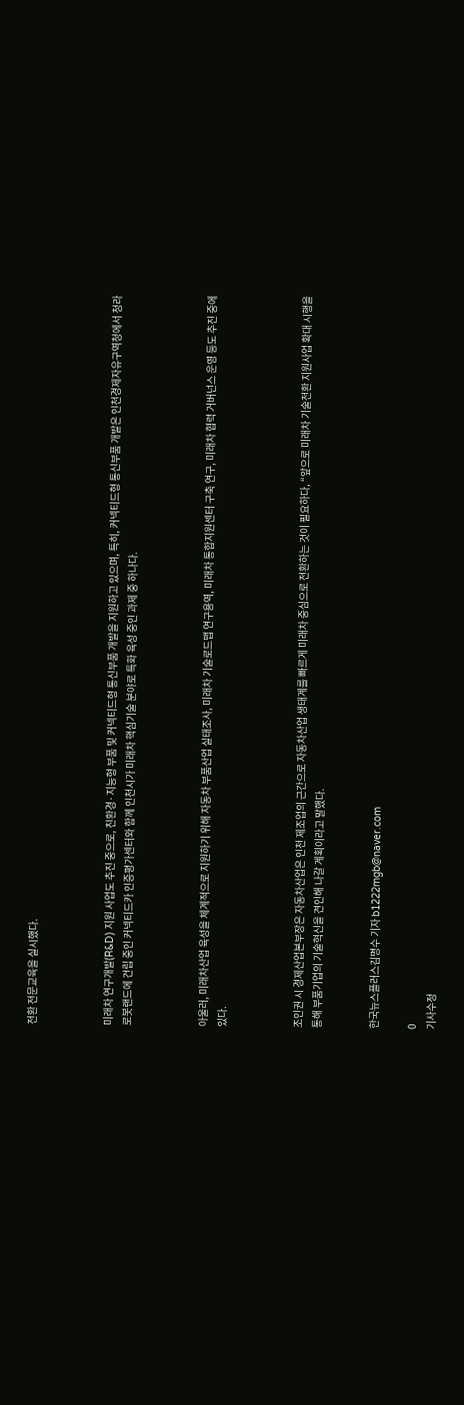전환 전문교육을 실시했다.



미래차 연구개발(R&D) 지원 사업도 추진 중으로, 친환경·지능형 부품 및 커넥티드형 통신부품 개발을 지원하고 있으며, 특히, 커넥티드형 통신부품 개발은 인천경제자유구역청에서 청라 로봇랜드에 건립 중인 커넥티드카 인증평가센터와 함께 인천시가 미래차 핵심기술 분야로 특화 육성 중인 과제 중 하나다.



아울러, 미래차산업 육성을 체계적으로 지원하기 위해 자동차 부품산업 실태조사, 미래차 기술로드맵 연구용역, 미래차 통합지원센터 구축 연구, 미래차 협력 거버넌스 운영 등도 추진 중에 있다.



조인권 시 경제산업본부장은 자동차산업은 인천 제조업의 근간으로 자동차산업 생태계를 빠르게 미래차 중심으로 전환하는 것이 필요하다, “앞으로 미래차 기술전환 지원사업 확대 시행을 통해 부품기업의 기술혁신을 견인해 나갈 계획이라고 말했다.


한국뉴스플러스김명수 기자 b1222mgb@naver.com

0
기사수정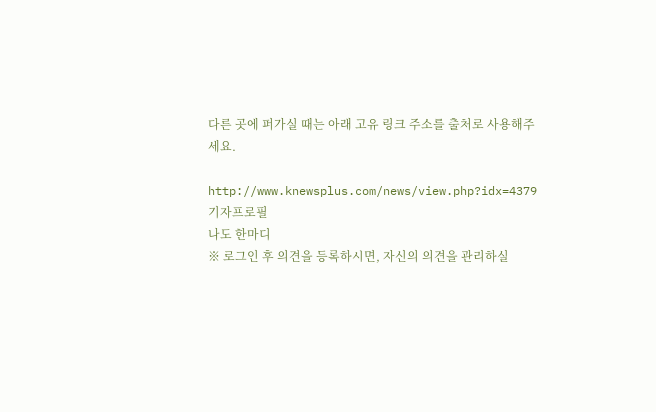다른 곳에 퍼가실 때는 아래 고유 링크 주소를 출처로 사용해주세요.

http://www.knewsplus.com/news/view.php?idx=4379
기자프로필
나도 한마디
※ 로그인 후 의견을 등록하시면, 자신의 의견을 관리하실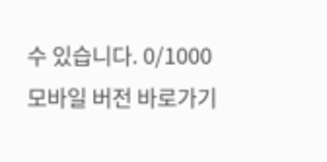수 있습니다. 0/1000
모바일 버전 바로가기